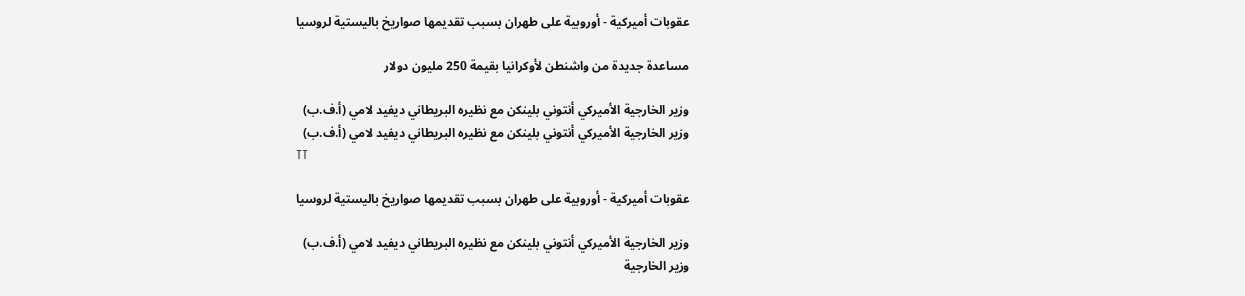عقوبات أميركية - أوروبية على طهران بسبب تقديمها صواريخ باليستية لروسيا

مساعدة جديدة من واشنطن لأوكرانيا بقيمة 250 مليون دولار

وزير الخارجية الأميركي أنتوني بلينكن مع نظيره البريطاني ديفيد لامي (أ.ف.ب)
وزير الخارجية الأميركي أنتوني بلينكن مع نظيره البريطاني ديفيد لامي (أ.ف.ب)
TT

عقوبات أميركية - أوروبية على طهران بسبب تقديمها صواريخ باليستية لروسيا

وزير الخارجية الأميركي أنتوني بلينكن مع نظيره البريطاني ديفيد لامي (أ.ف.ب)
وزير الخارجية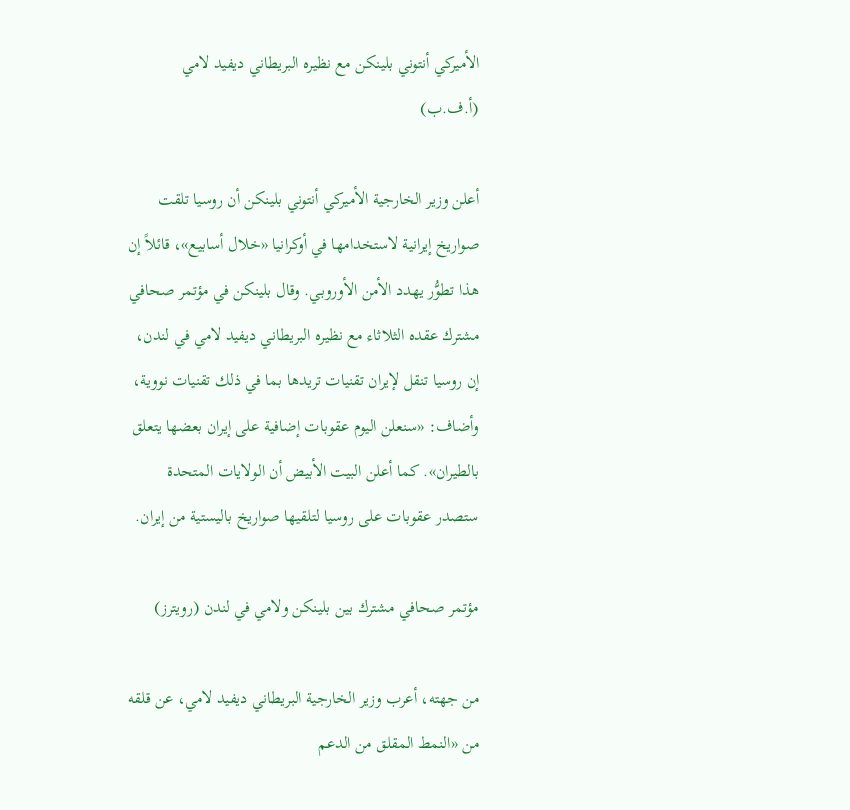الأميركي أنتوني بلينكن مع نظيره البريطاني ديفيد لامي (أ.ف.ب)

أعلن وزير الخارجية الأميركي أنتوني بلينكن أن روسيا تلقت صواريخ إيرانية لاستخدامها في أوكرانيا «خلال أسابيع»، قائلاً إن هذا تطوُّر يهدد الأمن الأوروبي. وقال بلينكن في مؤتمر صحافي مشترك عقده الثلاثاء مع نظيره البريطاني ديفيد لامي في لندن، إن روسيا تنقل لإيران تقنيات تريدها بما في ذلك تقنيات نووية، وأضاف: «سنعلن اليوم عقوبات إضافية على إيران بعضها يتعلق بالطيران». كما أعلن البيت الأبيض أن الولايات المتحدة ستصدر عقوبات على روسيا لتلقيها صواريخ باليستية من إيران.

مؤتمر صحافي مشترك بين بلينكن ولامي في لندن (رويترز)

من جهته، أعرب وزير الخارجية البريطاني ديفيد لامي، عن قلقه من «النمط المقلق من الدعم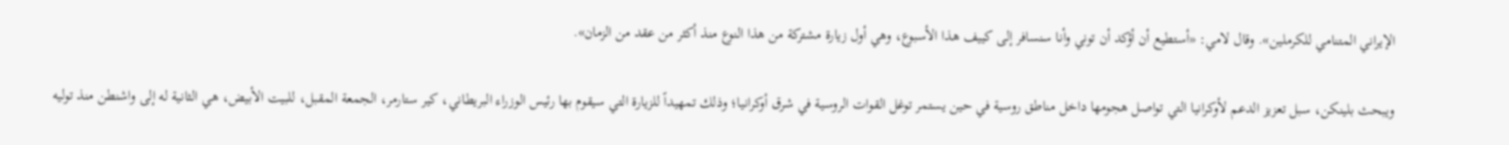الإيراني المتنامي للكرملين». وقال لامي: «أستطيع أن أؤكد أن توني وأنا سنسافر إلى كييف هذا الأسبوع، وهي أول زيارة مشتركة من هذا النوع منذ أكثر من عقد من الزمان».

ويبحث بلينكن، سبل تعزيز الدعم لأوكرانيا التي تواصل هجومها داخل مناطق روسية في حين يستمر توغل القوات الروسية في شرق أوكرانيا؛ وذلك تمهيداً للزيارة التي سيقوم بها رئيس الوزراء البريطاني، كير ستارمر، الجمعة المقبل، للبيت الأبيض، هي الثانية له إلى واشنطن منذ توليه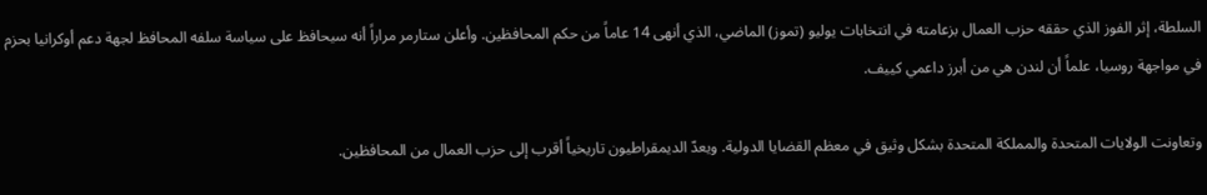السلطة، إثر الفوز الذي حققه حزب العمال بزعامته في انتخابات يوليو (تموز) الماضي، الذي أنهى 14 عاماً من حكم المحافظين. وأعلن ستارمر مراراً أنه سيحافظ على سياسة سلفه المحافظ لجهة دعم أوكرانيا بحزم في مواجهة روسيا، علماً أن لندن هي من أبرز داعمي كييف.

وتعاونت الولايات المتحدة والمملكة المتحدة بشكل وثيق في معظم القضايا الدولية. ويعدّ الديمقراطيون تاريخياً أقرب إلى حزب العمال من المحافظين.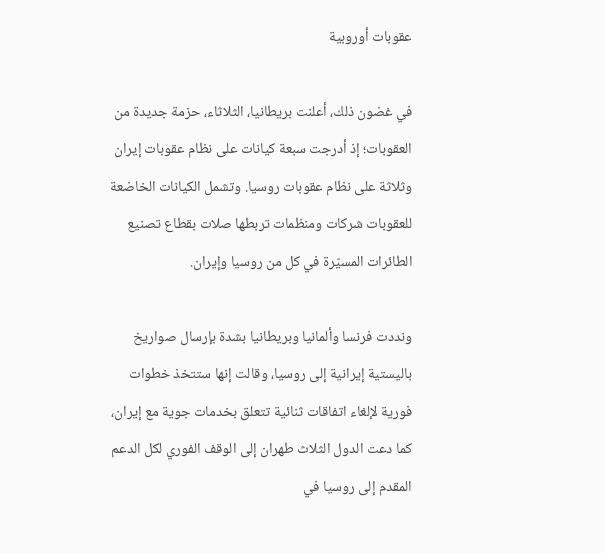عقوبات أوروبية

في غضون ذلك، أعلنت بريطانيا، الثلاثاء، حزمة جديدة من العقوبات؛ إذ أدرجت سبعة كيانات على نظام عقوبات إيران وثلاثة على نظام عقوبات روسيا. وتشمل الكيانات الخاضعة للعقوبات شركات ومنظمات تربطها صلات بقطاع تصنيع الطائرات المسيّرة في كل من روسيا وإيران.

ونددت فرنسا وألمانيا وبريطانيا بشدة بإرسال صواريخ باليستية إيرانية إلى روسيا، وقالت إنها ستتخذ خطوات فورية لإلغاء اتفاقات ثنائية تتعلق بخدمات جوية مع إيران، كما دعت الدول الثلاث طهران إلى الوقف الفوري لكل الدعم المقدم إلى روسيا في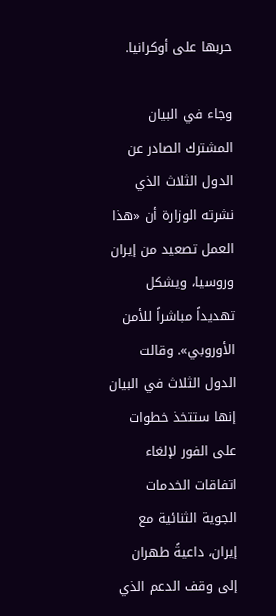حربها على أوكرانيا.

وجاء في البيان المشترك الصادر عن الدول الثلاث الذي نشرته الوزارة أن «هذا العمل تصعيد من إيران وروسيا، ويشكل تهديداً مباشراً للأمن الأوروبي». وقالت الدول الثلاث في البيان إنها ستتخذ خطوات على الفور لإلغاء اتفاقات الخدمات الجوية الثنائية مع إيران، داعيةً طهران إلى وقف الدعم الذي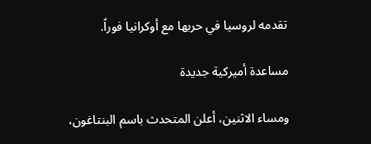تقدمه لروسيا في حربها مع أوكرانيا فوراً.

مساعدة أميركية جديدة

ومساء الاثنين، أعلن المتحدث باسم البنتاغون،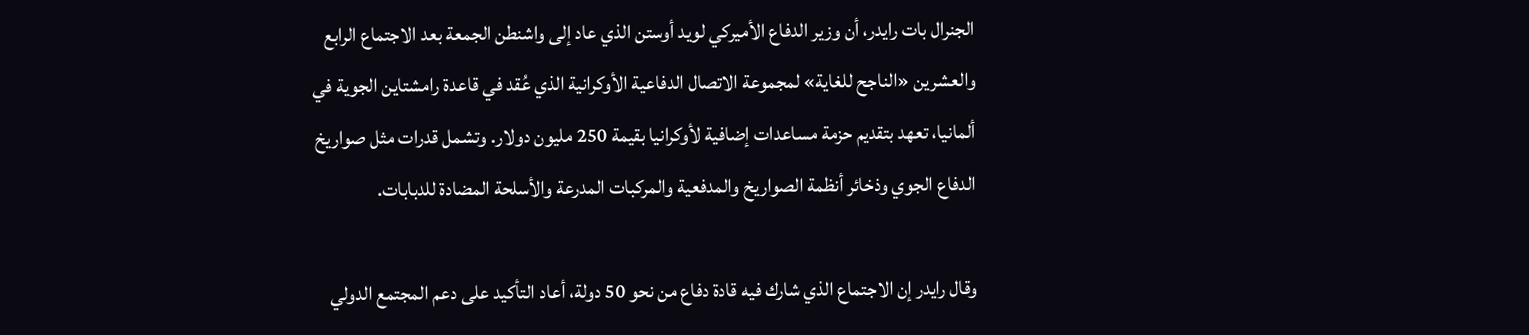الجنرال بات رايدر، أن وزير الدفاع الأميركي لويد أوستن الذي عاد إلى واشنطن الجمعة بعد الاجتماع الرابع والعشرين «الناجح للغاية» لمجموعة الاتصال الدفاعية الأوكرانية الذي عُقد في قاعدة رامشتاين الجوية في ألمانيا، تعهد بتقديم حزمة مساعدات إضافية لأوكرانيا بقيمة 250 مليون دولار. وتشمل قدرات مثل صواريخ الدفاع الجوي وذخائر أنظمة الصواريخ والمدفعية والمركبات المدرعة والأسلحة المضادة للدبابات.

وقال رايدر إن الاجتماع الذي شارك فيه قادة دفاع من نحو 50 دولة، أعاد التأكيد على دعم المجتمع الدولي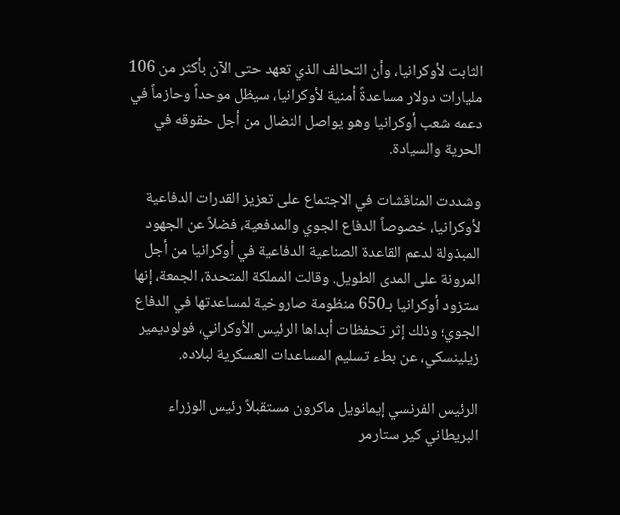الثابت لأوكرانيا، وأن التحالف الذي تعهد حتى الآن بأكثر من 106 مليارات دولار مساعدةً أمنية لأوكرانيا، سيظل موحداً وحازماً في دعمه شعب أوكرانيا وهو يواصل النضال من أجل حقوقه في الحرية والسيادة.

وشددت المناقشات في الاجتماع على تعزيز القدرات الدفاعية لأوكرانيا، خصوصاً الدفاع الجوي والمدفعية، فضلاً عن الجهود المبذولة لدعم القاعدة الصناعية الدفاعية في أوكرانيا من أجل المرونة على المدى الطويل. وقالت المملكة المتحدة، الجمعة، إنها ستزود أوكرانيا بـ650 منظومة صاروخية لمساعدتها في الدفاع الجوي؛ وذلك إثر تحفظات أبداها الرئيس الأوكراني، فولوديمير زيلينسكي، عن بطء تسليم المساعدات العسكرية لبلاده.

الرئيس الفرنسي إيمانويل ماكرون مستقبلاً رئيس الوزراء البريطاني كير ستارمر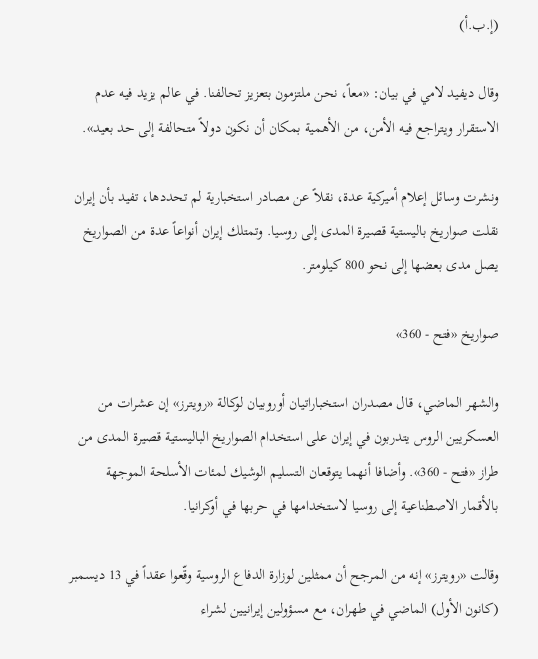(إ.ب.أ)

وقال ديفيد لامي في بيان: «معاً، نحن ملتزمون بتعزيز تحالفنا. في عالم يزيد فيه عدم الاستقرار ويتراجع فيه الأمن، من الأهمية بمكان أن نكون دولاً متحالفة إلى حد بعيد».

ونشرت وسائل إعلام أميركية عدة، نقلاً عن مصادر استخبارية لم تحددها، تفيد بأن إيران نقلت صواريخ باليستية قصيرة المدى إلى روسيا. وتمتلك إيران أنواعاً عدة من الصواريخ يصل مدى بعضها إلى نحو 800 كيلومتر.

صواريخ «فتح - 360»

والشهر الماضي، قال مصدران استخباراتيان أوروبيان لوكالة «رويترز» إن عشرات من العسكريين الروس يتدربون في إيران على استخدام الصواريخ الباليستية قصيرة المدى من طراز «فتح - 360». وأضافا أنهما يتوقعان التسليم الوشيك لمئات الأسلحة الموجهة بالأقمار الاصطناعية إلى روسيا لاستخدامها في حربها في أوكرانيا.

وقالت «رويترز» إنه من المرجح أن ممثلين لوزارة الدفاع الروسية وقّعوا عقداً في 13 ديسمبر (كانون الأول) الماضي في طهران، مع مسؤولين إيرانيين لشراء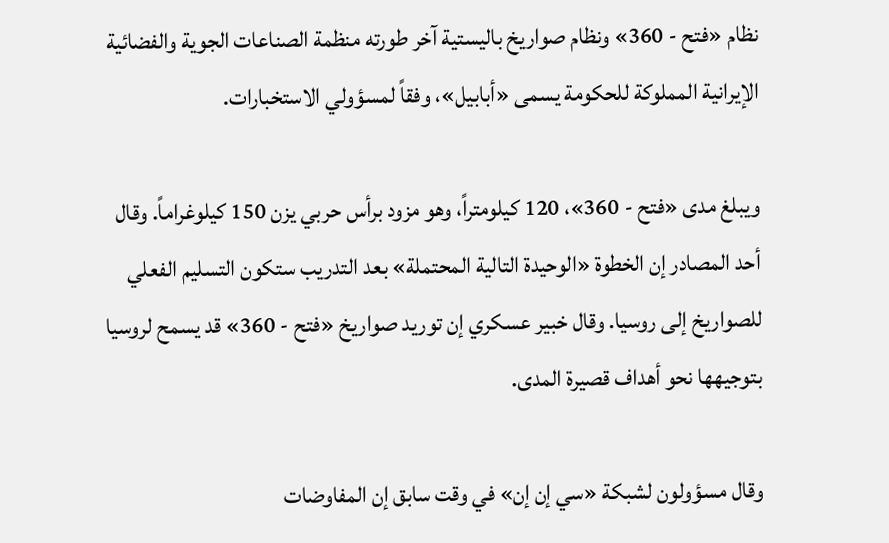نظام «فتح - 360» ونظام صواريخ باليستية آخر طورته منظمة الصناعات الجوية والفضائية الإيرانية المملوكة للحكومة يسمى «أبابيل»، وفقاً لمسؤولي الاستخبارات.

ويبلغ مدى «فتح - 360»، 120 كيلومتراً، وهو مزود برأس حربي يزن 150 كيلوغراماً. وقال أحد المصادر إن الخطوة «الوحيدة التالية المحتملة» بعد التدريب ستكون التسليم الفعلي للصواريخ إلى روسيا. وقال خبير عسكري إن توريد صواريخ «فتح - 360» قد يسمح لروسيا بتوجيهها نحو أهداف قصيرة المدى.

وقال مسؤولون لشبكة «سي إن إن» في وقت سابق إن المفاوضات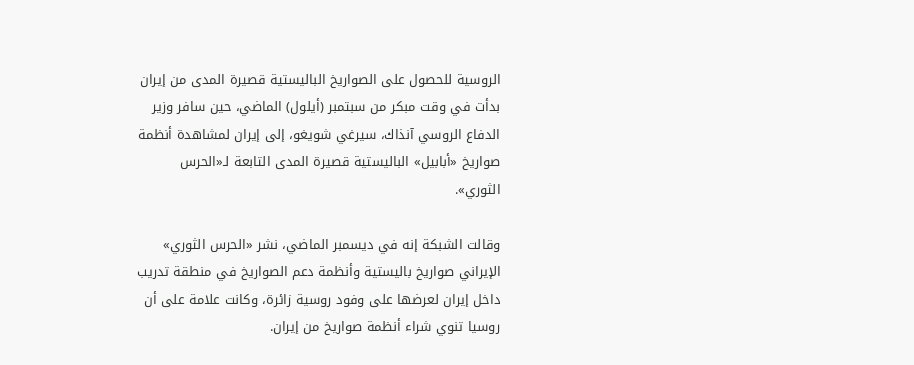الروسية للحصول على الصواريخ الباليستية قصيرة المدى من إيران بدأت في وقت مبكر من سبتمبر (أيلول) الماضي، حين سافر وزير الدفاع الروسي آنذاك، سيرغي شويغو، إلى إيران لمشاهدة أنظمة صواريخ «أبابيل» الباليستية قصيرة المدى التابعة لـ«الحرس الثوري».

وقالت الشبكة إنه في ديسمبر الماضي، نشر «الحرس الثوري» الإيراني صواريخ باليستية وأنظمة دعم الصواريخ في منطقة تدريب داخل إيران لعرضها على وفود روسية زائرة، وكانت علامة على أن روسيا تنوي شراء أنظمة صواريخ من إيران.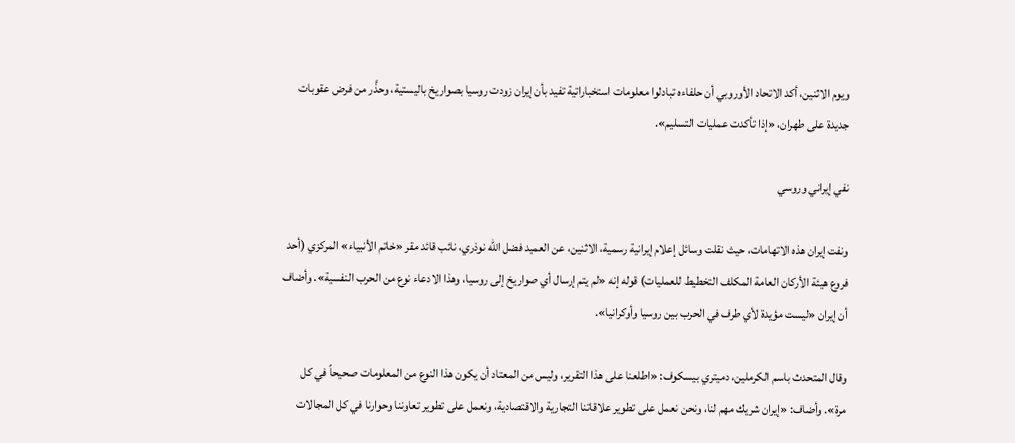ويوم الاثنين، أكد الاتحاد الأوروبي أن حلفاءه تبادلوا معلومات استخباراتية تفيد بأن إيران زودت روسيا بصواريخ باليستية، وحذَّر من فرض عقوبات جديدة على طهران، «إذا تأكدت عمليات التسليم».

نفي إيراني وروسي

ونفت إيران هذه الاتهامات، حيث نقلت وسائل إعلام إيرانية رسمية، الاثنين، عن العميد فضل الله نوذري، نائب قائد مقر «خاتم الأنبياء» المركزي (أحد فروع هيئة الأركان العامة المكلف التخطيط للعمليات) قوله إنه «لم يتم إرسال أي صواريخ إلى روسيا، وهذا الادعاء نوع من الحرب النفسية». وأضاف أن إيران «ليست مؤيدة لأي طرف في الحرب بين روسيا وأوكرانيا».

وقال المتحدث باسم الكرملين، دميتري بيسكوف: «اطلعنا على هذا التقرير، وليس من المعتاد أن يكون هذا النوع من المعلومات صحيحاً في كل مرة». وأضاف: «إيران شريك مهم لنا، ونحن نعمل على تطوير علاقاتنا التجارية والاقتصادية، ونعمل على تطوير تعاوننا وحوارنا في كل المجالات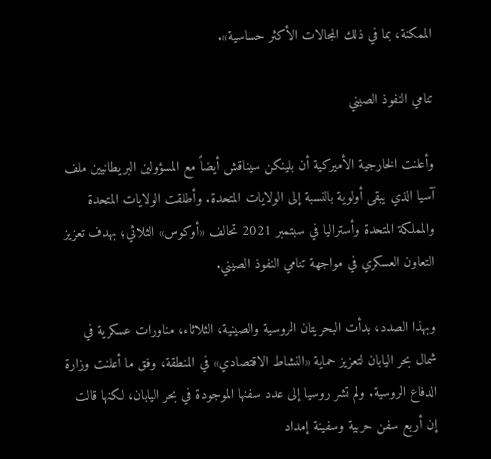الممكنة، بما في ذلك المجالات الأكثر حساسية».

تنامي النفوذ الصيني

وأعلنت الخارجية الأميركية أن بلينكن سيناقش أيضاً مع المسؤولين البريطانيين ملف آسيا الذي يبقى أولوية بالنسبة إلى الولايات المتحدة. وأطلقت الولايات المتحدة والمملكة المتحدة وأستراليا في سبتمبر 2021 تحالف «أوكوس» الثلاثي؛ بهدف تعزيز التعاون العسكري في مواجهة تنامي النفوذ الصيني.

وبهذا الصدد، بدأت البحريتان الروسية والصينية، الثلاثاء، مناورات عسكرية في شمال بحر اليابان لتعزيز حماية «النشاط الاقتصادي» في المنطقة، وفق ما أعلنت وزارة الدفاع الروسية. ولم تشر روسيا إلى عدد سفنها الموجودة في بحر اليابان، لكنها قالت إن أربع سفن حربية وسفينة إمداد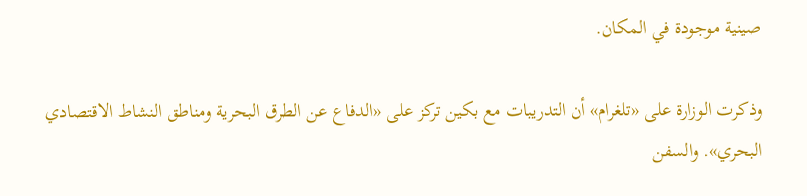صينية موجودة في المكان.

وذكرت الوزارة على «تلغرام» أن التدريبات مع بكين تركز على «الدفاع عن الطرق البحرية ومناطق النشاط الاقتصادي البحري». والسفن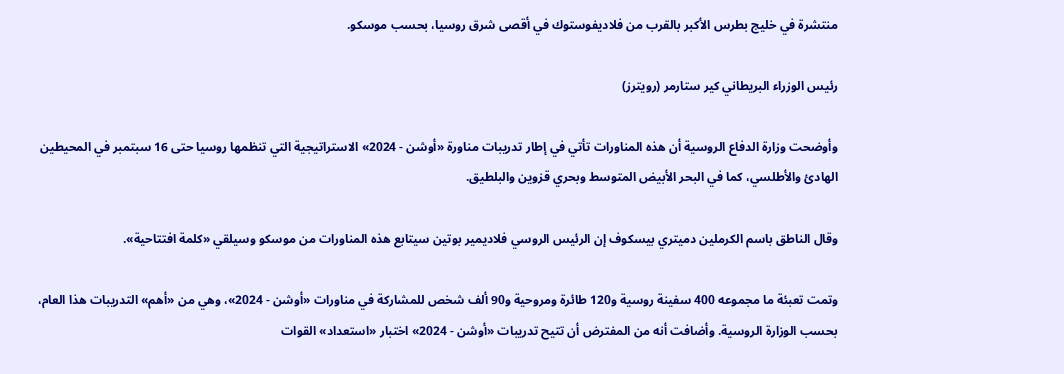منتشرة في خليج بطرس الأكبر بالقرب من فلاديفوستوك في أقصى شرق روسيا، بحسب موسكو.

رئيس الوزراء البريطاني كير ستارمر (رويترز)

وأوضحت وزارة الدفاع الروسية أن هذه المناورات تأتي في إطار تدريبات مناورة «أوشن - 2024» الاستراتيجية التي تنظمها روسيا حتى 16 سبتمبر في المحيطين الهادئ والأطلسي، كما في البحر الأبيض المتوسط وبحري قزوين والبلطيق.

وقال الناطق باسم الكرملين دميتري بيسكوف إن الرئيس الروسي فلاديمير بوتين سيتابع هذه المناورات من موسكو وسيلقي «كلمة افتتاحية».

وتمت تعبئة ما مجموعه 400 سفينة روسية و120 طائرة ومروحية و90 ألف شخص للمشاركة في مناورات «أوشن - 2024»، وهي من «أهم» التدريبات هذا العام، بحسب الوزارة الروسية. وأضافت أنه من المفترض أن تتيح تدريبات «أوشن - 2024» اختبار «استعداد» القوات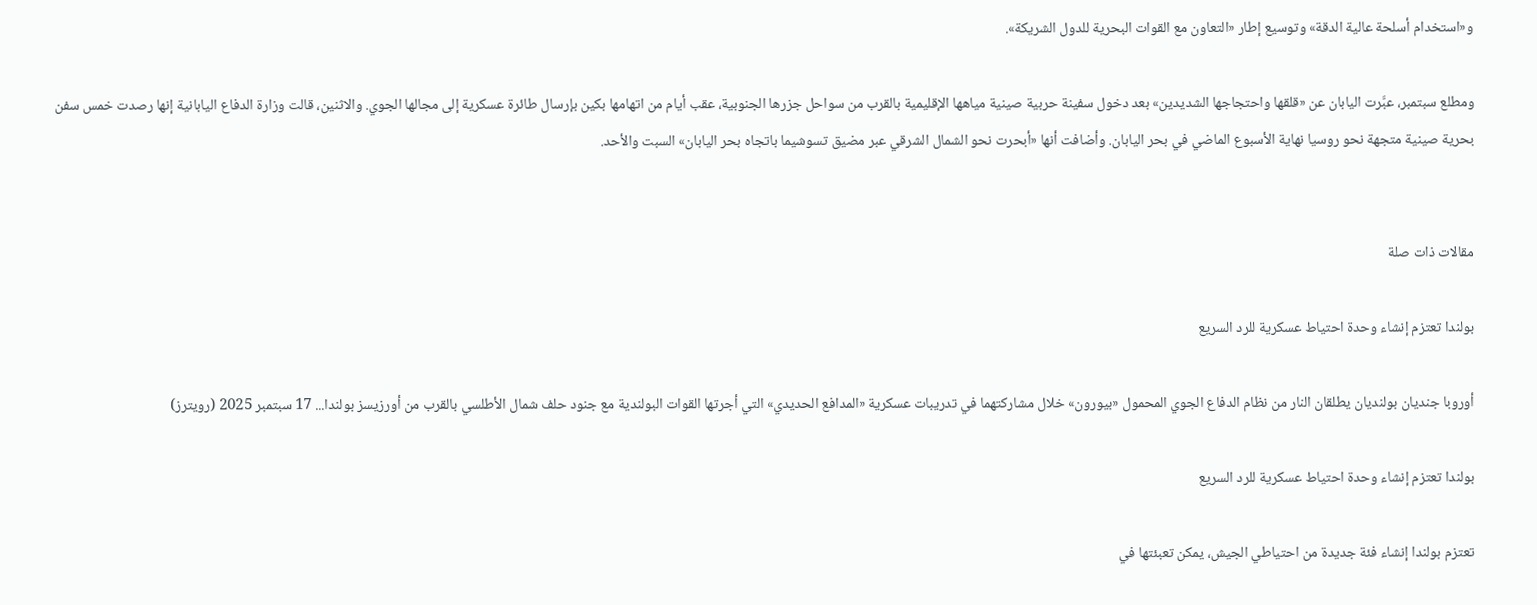و«استخدام أسلحة عالية الدقة» وتوسيع إطار «التعاون مع القوات البحرية للدول الشريكة».

ومطلع سبتمبر، عبَّرت اليابان عن «قلقها واحتجاجها الشديدين» بعد دخول سفينة حربية صينية مياهها الإقليمية بالقرب من سواحل جزرها الجنوبية، عقب أيام من اتهامها بكين بإرسال طائرة عسكرية إلى مجالها الجوي. والاثنين، قالت وزارة الدفاع اليابانية إنها رصدت خمس سفن بحرية صينية متجهة نحو روسيا نهاية الأسبوع الماضي في بحر اليابان. وأضافت أنها «أبحرت نحو الشمال الشرقي عبر مضيق تسوشيما باتجاه بحر اليابان» السبت والأحد.


مقالات ذات صلة

بولندا تعتزم إنشاء وحدة احتياط عسكرية للرد السريع

أوروبا جنديان بولنديان يطلقان النار من نظام الدفاع الجوي المحمول «بيورون» خلال مشاركتهما في تدريبات عسكرية «المدافع الحديدي» التي أجرتها القوات البولندية مع جنود حلف شمال الأطلسي بالقرب من أورزيسز بولندا... 17 سبتمبر 2025 (رويترز)

بولندا تعتزم إنشاء وحدة احتياط عسكرية للرد السريع

تعتزم بولندا إنشاء فئة جديدة من احتياطي الجيش، يمكن تعبئتها في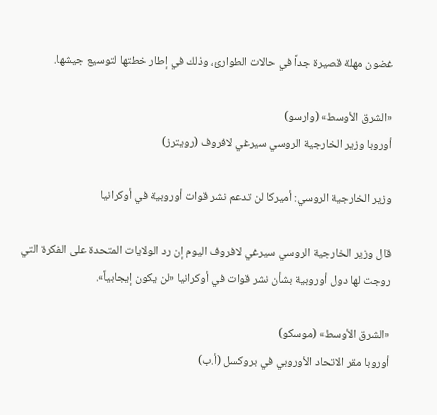غضون مهلة قصيرة جداً في حالات الطوارئ، وذلك في إطار خطتها لتوسيع جيشها.

«الشرق الأوسط» (وارسو)
أوروبا وزير الخارجية الروسي سيرغي لافروف (رويترز)

وزير الخارجية الروسي: أميركا لن تدعم نشر قوات أوروبية في أوكرانيا

قال وزير الخارجية الروسي سيرغي لافروف اليوم إن رد الولايات المتحدة على الفكرة التي روجت لها دول أوروبية بشأن نشر قوات في أوكرانيا «لن يكون إيجابياً».

«الشرق الأوسط» (موسكو)
أوروبا مقر الاتحاد الأوروبي في بروكسل (أ.ب)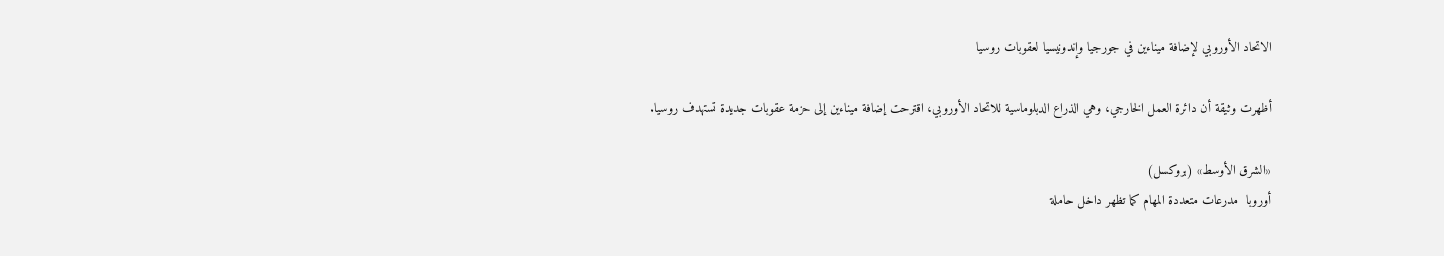الاتحاد الأوروبي لإضافة ميناءين في جورجيا وإندونيسيا لعقوبات روسيا

أظهرت وثيقة أن دائرة العمل الخارجي، وهي الذراع الدبلوماسية ‌للاتحاد الأوروبي، اقترحت ‌إضافة ‌ميناءين إلى حزمة عقوبات جديدة تستهدف روسيا.

«الشرق الأوسط» (بروكسل)
أوروبا  مدرعات متعددة المهام كما تظهر داخل حاملة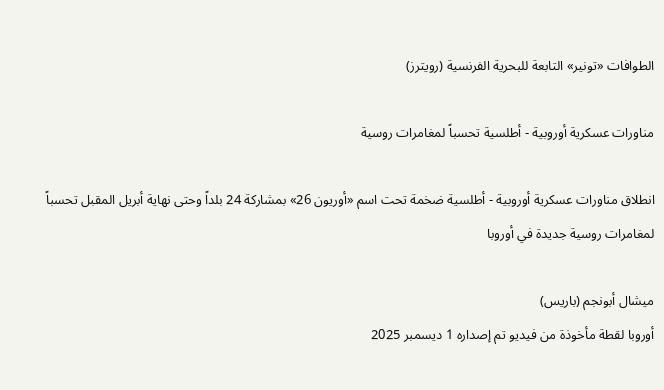الطوافات «تونير» التابعة للبحرية الفرنسية (رويترز)

مناورات عسكرية أوروبية - أطلسية تحسباً لمغامرات روسية

انطلاق مناورات عسكرية أوروبية - أطلسية ضخمة تحت اسم «أوريون 26» بمشاركة 24 بلداً وحتى نهاية أبريل المقبل تحسباً لمغامرات روسية جديدة في أوروبا

ميشال أبونجم (باريس)
أوروبا لقطة مأخوذة من فيديو تم إصداره 1 ديسمبر 2025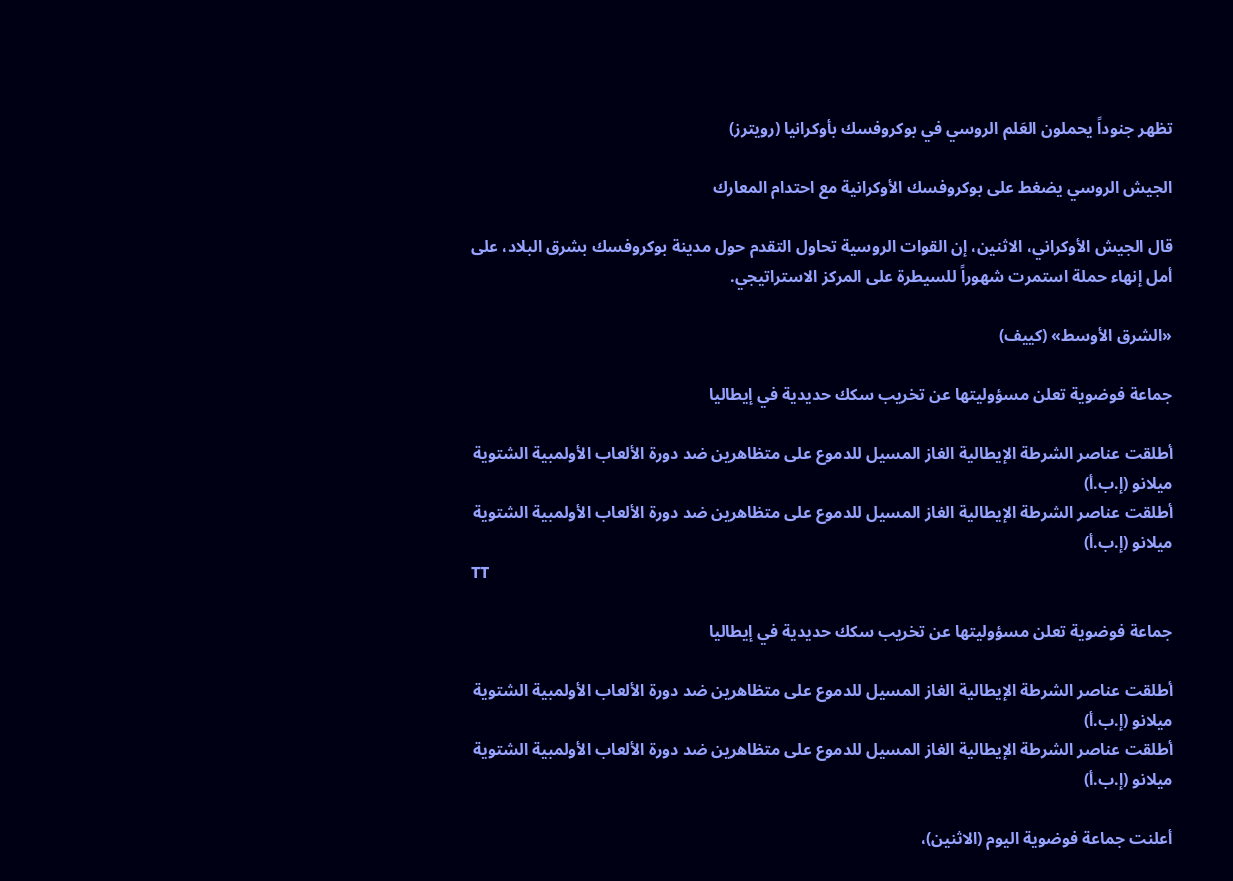تظهر جنوداً يحملون العَلم الروسي في بوكروفسك بأوكرانيا (رويترز)

الجيش الروسي يضغط على بوكروفسك الأوكرانية مع احتدام المعارك

قال الجيش الأوكراني، الاثنين، إن القوات الروسية تحاول التقدم حول مدينة بوكروفسك بشرق البلاد، على أمل إنهاء حملة استمرت شهوراً للسيطرة على المركز الاستراتيجي.

«الشرق الأوسط» (كييف)

جماعة فوضوية تعلن مسؤوليتها عن تخريب سكك حديدية في إيطاليا

أطلقت عناصر الشرطة الإيطالية الغاز المسيل للدموع على متظاهرين ضد دورة الألعاب الأولمبية الشتوية ميلانو (إ.ب.أ)
أطلقت عناصر الشرطة الإيطالية الغاز المسيل للدموع على متظاهرين ضد دورة الألعاب الأولمبية الشتوية ميلانو (إ.ب.أ)
TT

جماعة فوضوية تعلن مسؤوليتها عن تخريب سكك حديدية في إيطاليا

أطلقت عناصر الشرطة الإيطالية الغاز المسيل للدموع على متظاهرين ضد دورة الألعاب الأولمبية الشتوية ميلانو (إ.ب.أ)
أطلقت عناصر الشرطة الإيطالية الغاز المسيل للدموع على متظاهرين ضد دورة الألعاب الأولمبية الشتوية ميلانو (إ.ب.أ)

أعلنت جماعة فوضوية اليوم (الاثنين)،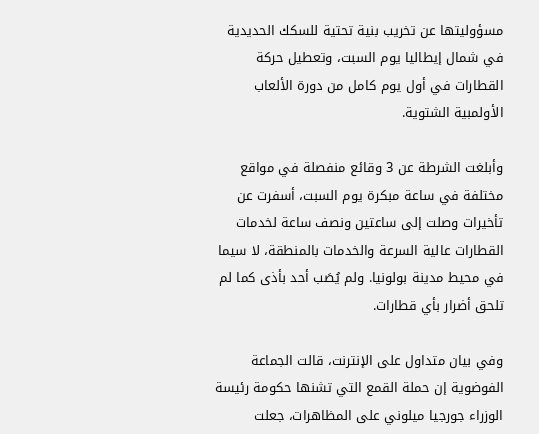مسؤوليتها عن تخريب بنية تحتية للسكك الحديدية في شمال إيطاليا يوم السبت، وتعطيل حركة القطارات في أول يوم كامل من دورة الألعاب الأولمبية الشتوية.

وأبلغت الشرطة عن 3 وقائع منفصلة في مواقع مختلفة في ساعة مبكرة يوم السبت، أسفرت عن تأخيرات وصلت إلى ساعتين ونصف ساعة لخدمات القطارات عالية السرعة والخدمات بالمنطقة، لا سيما في محيط مدينة بولونيا. ولم يُصَب أحد بأذى كما لم تلحق أضرار بأي قطارات.

وفي بيان متداول على الإنترنت، قالت الجماعة الفوضوية إن حملة القمع التي تشنها حكومة رئيسة الوزراء جورجيا ميلوني على المظاهرات، جعلت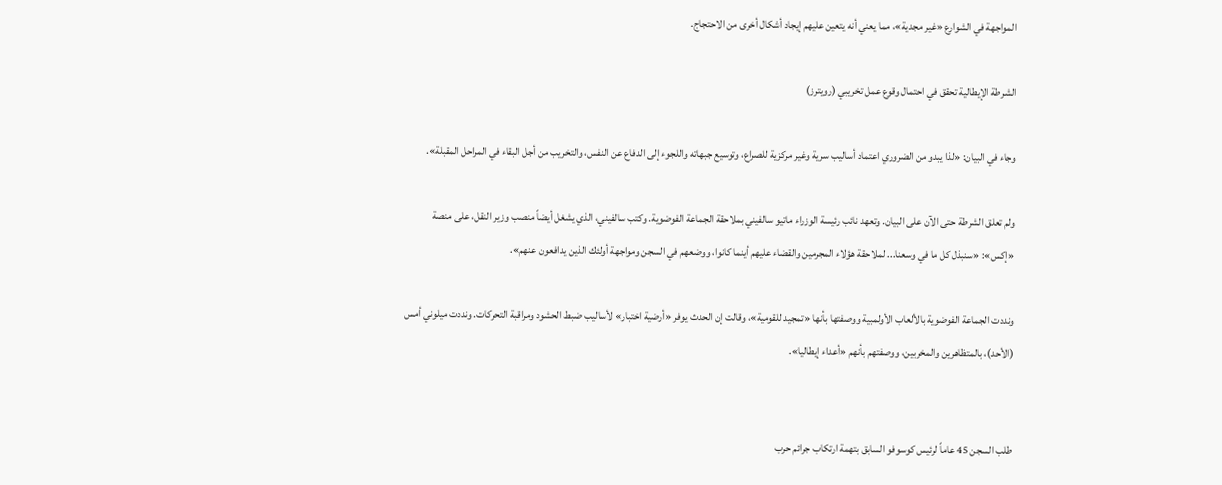المواجهة في الشوارع «غير مجدية»، مما يعني أنه يتعين عليهم إيجاد أشكال أخرى من الاحتجاج.

الشرطة الإيطالية تحقق في احتمال وقوع عمل تخريبي (رويترز)

وجاء في البيان: «لذا يبدو من الضروري اعتماد أساليب سرية وغير مركزية للصراع، وتوسيع جبهاته واللجوء إلى الدفاع عن النفس، والتخريب من أجل البقاء في المراحل المقبلة».

ولم تعلق الشرطة حتى الآن على البيان. وتعهد نائب رئيسة الوزراء ماتيو سالفيني بملاحقة الجماعة الفوضوية. وكتب سالفيني، الذي يشغل أيضاً منصب وزير النقل، على منصة «إكس»: «سنبذل كل ما في وسعنا... لملاحقة هؤلاء المجرمين والقضاء عليهم أينما كانوا، ووضعهم في السجن ومواجهة أولئك الذين يدافعون عنهم».

ونددت الجماعة الفوضوية بالألعاب الأولمبية ووصفتها بأنها «تمجيد للقومية»، وقالت إن الحدث يوفر «أرضية اختبار» لأساليب ضبط الحشود ومراقبة التحركات. ونددت ميلوني أمس (الأحد)، بالمتظاهرين والمخربين، ووصفتهم بأنهم «أعداء إيطاليا».


طلب السجن 45 عاماً لرئيس كوسوفو السابق بتهمة ارتكاب جرائم حرب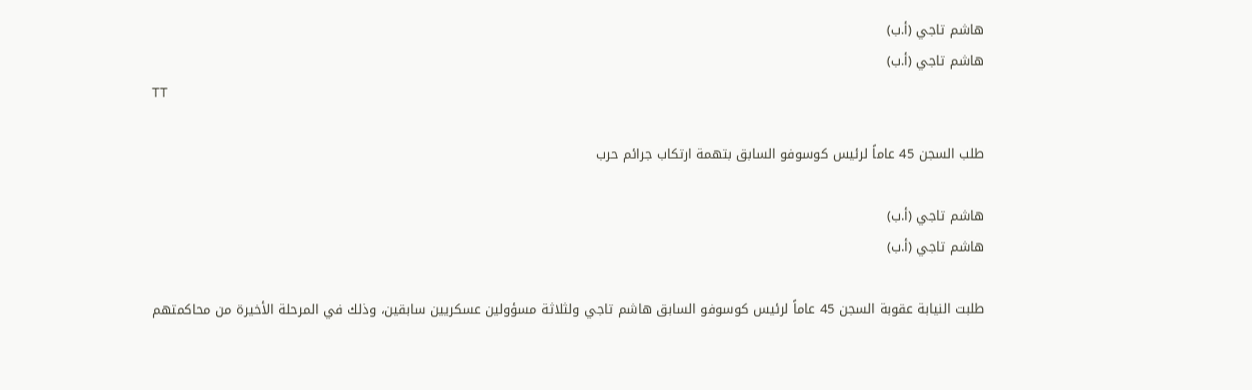هاشم تاجي (أ.ب)
هاشم تاجي (أ.ب)
TT

طلب السجن 45 عاماً لرئيس كوسوفو السابق بتهمة ارتكاب جرائم حرب

هاشم تاجي (أ.ب)
هاشم تاجي (أ.ب)

طلبت النيابة عقوبة السجن 45 عاماً لرئيس كوسوفو السابق هاشم تاجي ولثلاثة مسؤولين عسكريين سابقين، وذلك في المرحلة الأخيرة من محاكمتهم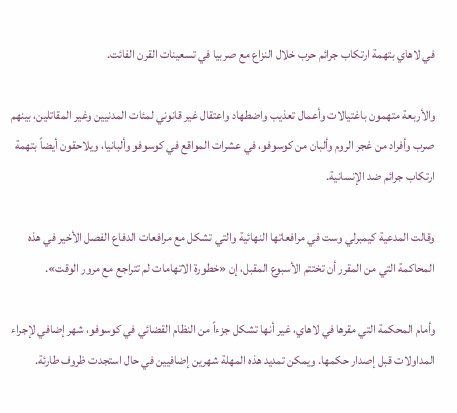في لاهاي بتهمة ارتكاب جرائم حرب خلال النزاع مع صربيا في تسعينات القرن الفائت.

والأربعة متهمون باغتيالات وأعمال تعذيب واضطهاد واعتقال غير قانوني لمئات المدنيين وغير المقاتلين، بينهم صرب وأفراد من غجر الروم وألبان من كوسوفو، في عشرات المواقع في كوسوفو وألبانيا، ويلاحقون أيضاً بتهمة ارتكاب جرائم ضد الإنسانية.

وقالت المدعية كيمبرلي وست في مرافعاتها النهائية والتي تشكل مع مرافعات الدفاع الفصل الأخير في هذه المحاكمة التي من المقرر أن تختتم الأسبوع المقبل، إن «خطورة الاتهامات لم تتراجع مع مرور الوقت».

وأمام المحكمة التي مقرها في لاهاي، غير أنها تشكل جزءاً من النظام القضائي في كوسوفو، شهر إضافي لإجراء المداولات قبل إصدار حكمها. ويمكن تمديد هذه المهلة شهرين إضافيين في حال استجدت ظروف طارئة.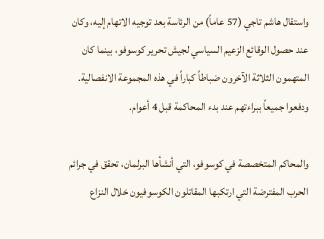واستقال هاشم تاجي (57 عاماً) من الرئاسة بعد توجيه الاتهام إليه، وكان عند حصول الوقائع الزعيم السياسي لجيش تحرير كوسوفو، بينما كان المتهمون الثلاثة الآخرون ضباطاً كباراً في هذه المجموعة الانفصالية. ودفعوا جميعاً ببراءتهم عند بدء المحاكمة قبل 4 أعوام.

والمحاكم المتخصصة في كوسوفو، التي أنشأها البرلمان، تحقق في جرائم الحرب المفترضة التي ارتكبها المقاتلون الكوسوفيون خلال النزاع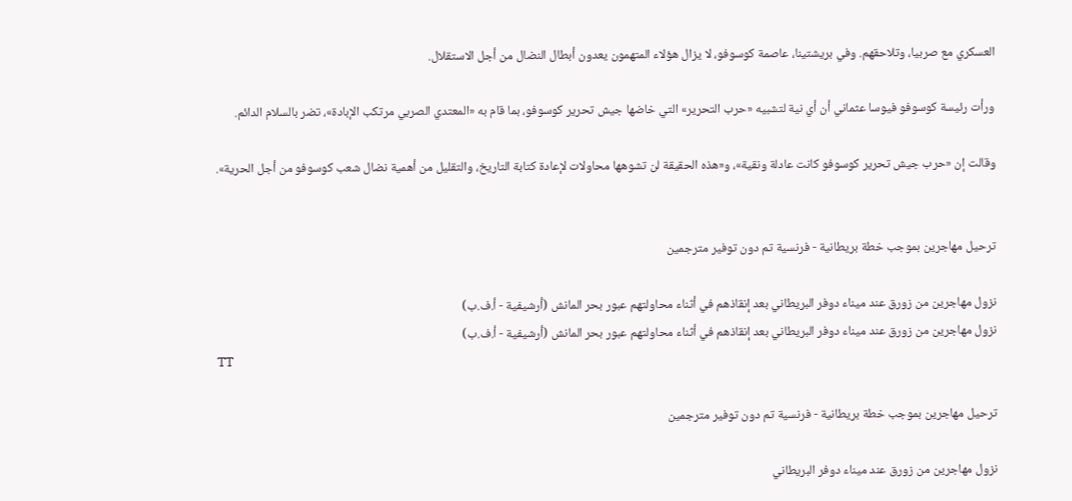العسكري مع صربيا، وتلاحقهم. وفي بريشتينا، عاصمة كوسوفو، لا يزال هؤلاء المتهمون يعدون أبطال النضال من أجل الاستقلال.

ورأت رئيسة كوسوفو فيوسا عثماني أن أي نية لتشبيه «حرب التحرير» التي خاضها جيش تحرير كوسوفو، بما قام به «المعتدي الصربي مرتكب الإبادة»، تضر بالسلام الدائم.

وقالت إن «حرب جيش تحرير كوسوفو كانت عادلة ونقية»، و«هذه الحقيقة لن تشوهها محاولات لإعادة كتابة التاريخ، والتقليل من أهمية نضال شعب كوسوفو من أجل الحرية».


ترحيل مهاجرين بموجب خطة بريطانية - فرنسية تم دون توفير مترجمين

نزول مهاجرين من زورق عند ميناء دوفر البريطاني بعد إنقاذهم في أثناء محاولتهم عبور بحر المانش (أرشيفية - أ.ف.ب)
نزول مهاجرين من زورق عند ميناء دوفر البريطاني بعد إنقاذهم في أثناء محاولتهم عبور بحر المانش (أرشيفية - أ.ف.ب)
TT

ترحيل مهاجرين بموجب خطة بريطانية - فرنسية تم دون توفير مترجمين

نزول مهاجرين من زورق عند ميناء دوفر البريطاني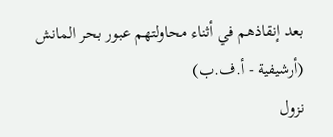بعد إنقاذهم في أثناء محاولتهم عبور بحر المانش (أرشيفية - أ.ف.ب)
نزول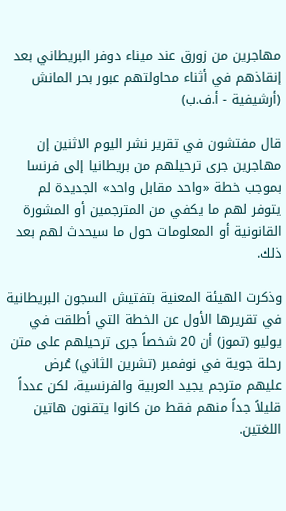مهاجرين من زورق عند ميناء دوفر البريطاني بعد إنقاذهم في أثناء محاولتهم عبور بحر المانش (أرشيفية - أ.ف.ب)

قال مفتشون في تقرير نشر اليوم الاثنين إن مهاجرين جرى ترحيلهم من بريطانيا إلى فرنسا بموجب خطة «واحد مقابل واحد» الجديدة لم يتوفر لهم ما يكفي من المترجمين أو المشورة القانونية أو المعلومات حول ما سيحدث لهم بعد ذلك.

وذكرت الهيئة المعنية بتفتيش السجون البريطانية في تقريرها الأول عن الخطة التي أطلقت في يوليو (تموز) أن 20 شخصاً جرى ترحيلهم على متن رحلة جوية في نوفمبر (تشرين الثاني) عُرض عليهم مترجم يجيد العربية والفرنسية، لكن عدداً قليلاً جداً منهم فقط من كانوا يتقنون هاتين اللغتين.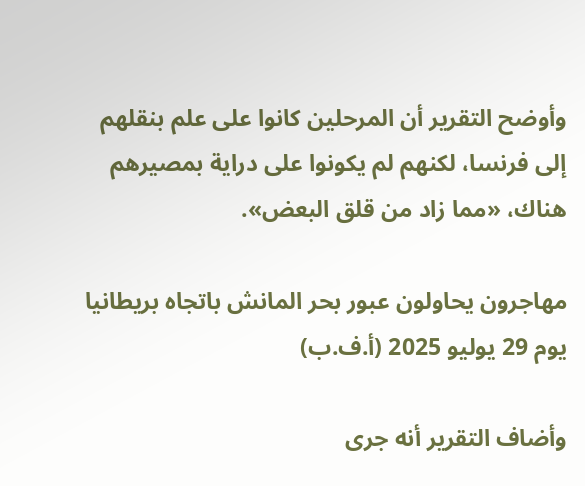وأوضح التقرير أن المرحلين كانوا على علم بنقلهم إلى فرنسا، لكنهم لم يكونوا على دراية بمصيرهم هناك، «مما زاد من قلق البعض».

مهاجرون يحاولون عبور بحر المانش باتجاه بريطانيا يوم 29 يوليو 2025 (أ.ف.ب)

وأضاف التقرير أنه جرى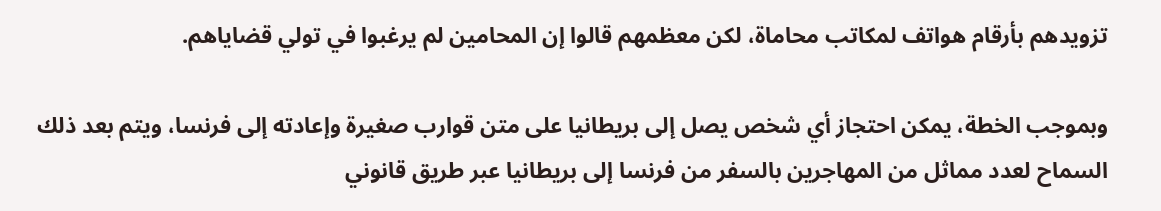تزويدهم بأرقام هواتف لمكاتب محاماة، لكن معظمهم قالوا إن المحامين لم يرغبوا في تولي قضاياهم.

وبموجب الخطة، يمكن احتجاز أي شخص يصل إلى بريطانيا على متن قوارب صغيرة وإعادته إلى فرنسا، ويتم بعد ذلك السماح لعدد مماثل من المهاجرين بالسفر من فرنسا إلى بريطانيا عبر طريق قانوني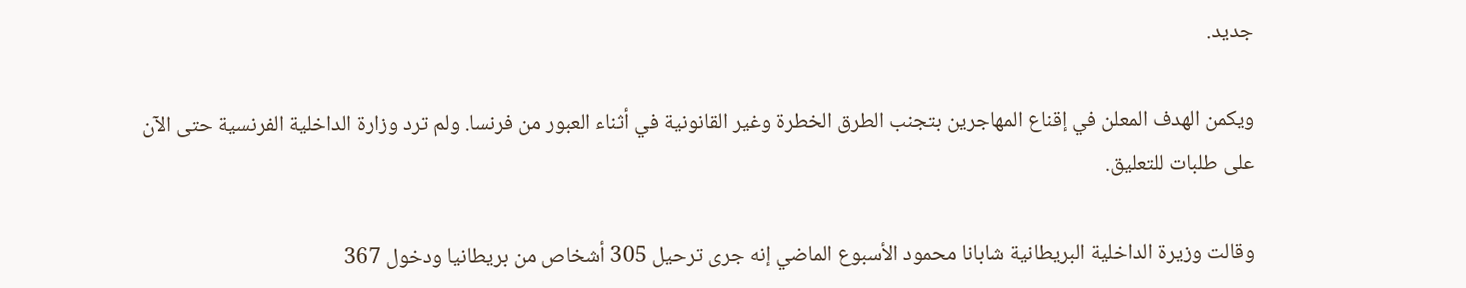جديد.

ويكمن الهدف المعلن في إقناع المهاجرين بتجنب الطرق الخطرة وغير القانونية في أثناء العبور من فرنسا. ولم ترد وزارة الداخلية الفرنسية حتى الآن على طلبات للتعليق.

وقالت وزيرة الداخلية البريطانية شابانا محمود الأسبوع الماضي إنه جرى ترحيل 305 أشخاص من بريطانيا ودخول 367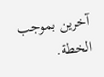آخرين بموجب الخطة.